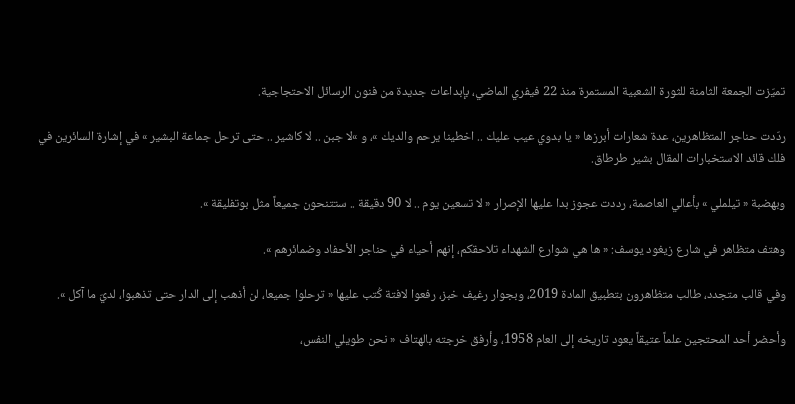تميّزت الجمعة الثامنة للثورة الشعبية المستمرة منذ 22 فيفري الماضي، بإبداعات جديدة من فنون الرسائل الاحتجاجية.

ردّدت حناجر المتظاهرين، عدة شعارات أبرزها « يا بدوي عيب عليك .. اخطينا يرحم والديك »، و »لا جبن .. لا كاشير .. حتى ترحل جماعة البشير » في إشارة السائرين في فلك قائد الاستخبارات المقال بشير طرطاق.

وبهضبة « تيلملي » بأعالي العاصمة، رددت عجوز بدا عليها الإصرار « لا تسعين يوم .. لا 90 دقيقة .. ستتنحون جميعاً مثل بوتفليقة ».

وهتف متظاهر في شارع زيغود يوسف: « ها هي شوارع الشهداء تلاحقكم، إنهم أحياء في حناجر الأحفاد وضمائرهم ».

وفي قالب متجدد، طالب متظاهرون بتطبيق المادة 2019، وبجوار رغيف خبز، رفعوا لافتة كُتب عليها « ترحلوا جميعا، لن أذهب إلى الدار حتى تذهبوا، لديّ ما آكل ».

وأحضر أحد المحتجين علماً عتيقاً يعود تاريخه إلى العام 1958، وأرفق خرجته بالهتاف « نحن طويلي النفس،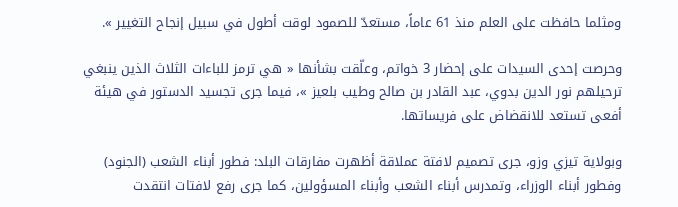ومثلما حافظت على العلم منذ 61 عاماً، مستعدّ للصمود لوقت أطول في سبيل إنجاح التغيير ».

وحرصت إحدى السيدات على إحضار 3 خواتم، وعلّقت بشأنها « هي ترمز للباءات الثلاث الذين ينبغي ترحيلهم نور الدين بدوي، عبد القادر بن صالح وطيب بلعيز »، فيما جرى تجسيد الدستور في هيئة أفعى تستعد للانقضاض على فريساتها.

وبولاية تيزي وزو، جرى تصميم لافتة عملاقة أظهرت مفارقات البلد: فطور أبناء الشعب (الجنود) وفطور أبناء الوزراء، وتمدرس أبناء الشعب وأبناء المسؤولين، كما جرى رفع لافتات انتقدت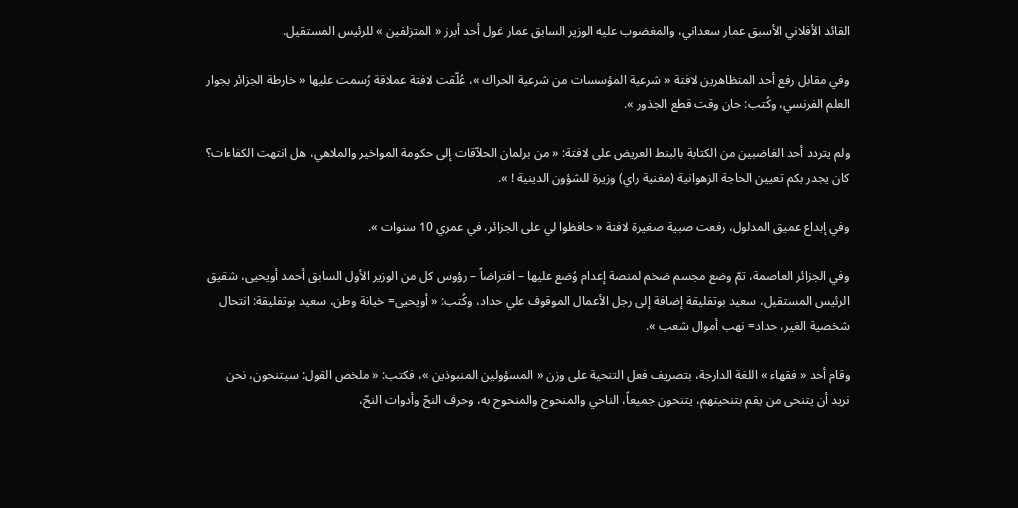القائد الأفلاني الأسبق عمار سعداني، والمغضوب عليه الوزير السابق عمار غول أحد أبرز « المتزلفين » للرئيس المستقيل.

وفي مقابل رفع أحد المتظاهرين لافتة « شرعية المؤسسات من شرعية الحراك »، عُلّقت لافتة عملاقة رُسمت عليها « خارطة الجزائر بجوار العلم الفرنسي، وكُتب: حان وقت قطع الجذور ».

ولم يتردد أحد الغاضبين من الكتابة بالبنط العريض على لافتة: « من برلمان الحلاّقات إلى حكومة المواخير والملاهي، هل انتهت الكفاءات؟ كان يجدر بكم تعيين الحاجة الزهوانية (مغنية راي) وزيرة للشؤون الدينية ! ».

وفي إبداع عميق المدلول، رفعت صبية صغيرة لافتة « حافظوا لي على الجزائر، في عمري 10 سنوات ».

وفي الجزائر العاصمة، تمّ وضع مجسم ضخم لمنصة إعدام وُضع عليها – افتراضاً – رؤوس كل من الوزير الأول السابق أحمد أويحيى، شقيق الرئيس المستقيل، سعيد بوتفليقة إضافة إلى رجل الأعمال الموقوف علي حداد، وكُتب: « أويحيى= خيانة وطن، سعيد بوتفليقة: انتحال شخصية الغير، حداد= نهب أموال شعب ».

وقام أحد « فقهاء » اللغة الدارجة، بتصريف فعل التنحية على وزن « المسؤولين المنبوذين »، فكتب: « ملخص القول: سيتنحون، نحن نريد أن يتنحى من يقم بتنحيتهم، يتنحون جميعاً، الناحي والمنحوح والمنحوح به، وحرف النحّ وأدوات النحّ،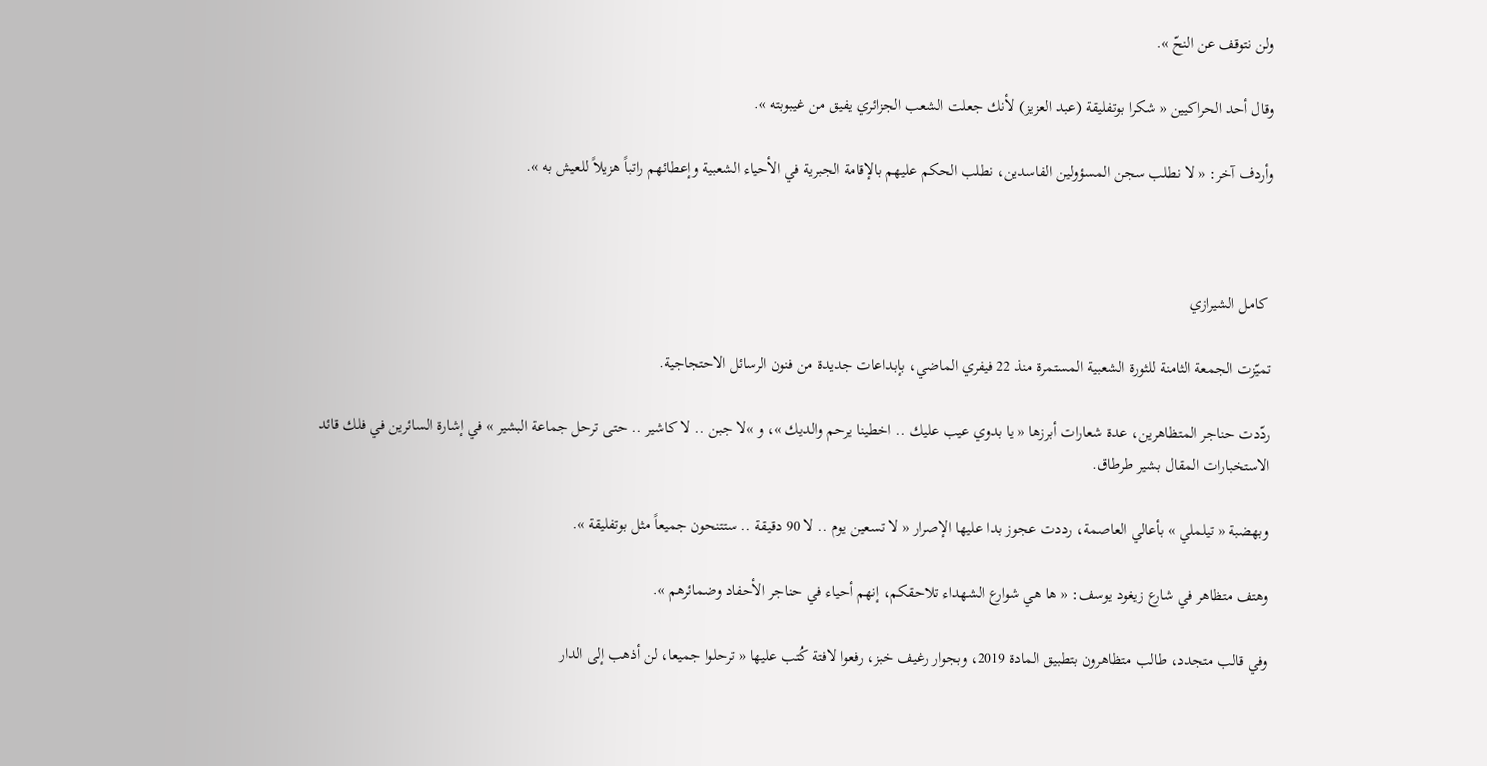ولن نتوقف عن النحّ ».

وقال أحد الحراكيين « شكرا بوتفليقة (عبد العزيز) لأنك جعلت الشعب الجزائري يفيق من غيبوبته ».

وأردف آخر: « لا نطلب سجن المسؤولين الفاسدين، نطلب الحكم عليهم بالإقامة الجبرية في الأحياء الشعبية وإعطائهم راتباً هزيلاً للعيش به ».



 كامـل الشيرازي

تميّزت الجمعة الثامنة للثورة الشعبية المستمرة منذ 22 فيفري الماضي، بإبداعات جديدة من فنون الرسائل الاحتجاجية.

ردّدت حناجر المتظاهرين، عدة شعارات أبرزها « يا بدوي عيب عليك .. اخطينا يرحم والديك »، و »لا جبن .. لا كاشير .. حتى ترحل جماعة البشير » في إشارة السائرين في فلك قائد الاستخبارات المقال بشير طرطاق.

وبهضبة « تيلملي » بأعالي العاصمة، رددت عجوز بدا عليها الإصرار « لا تسعين يوم .. لا 90 دقيقة .. ستتنحون جميعاً مثل بوتفليقة ».

وهتف متظاهر في شارع زيغود يوسف: « ها هي شوارع الشهداء تلاحقكم، إنهم أحياء في حناجر الأحفاد وضمائرهم ».

وفي قالب متجدد، طالب متظاهرون بتطبيق المادة 2019، وبجوار رغيف خبز، رفعوا لافتة كُتب عليها « ترحلوا جميعا، لن أذهب إلى الدار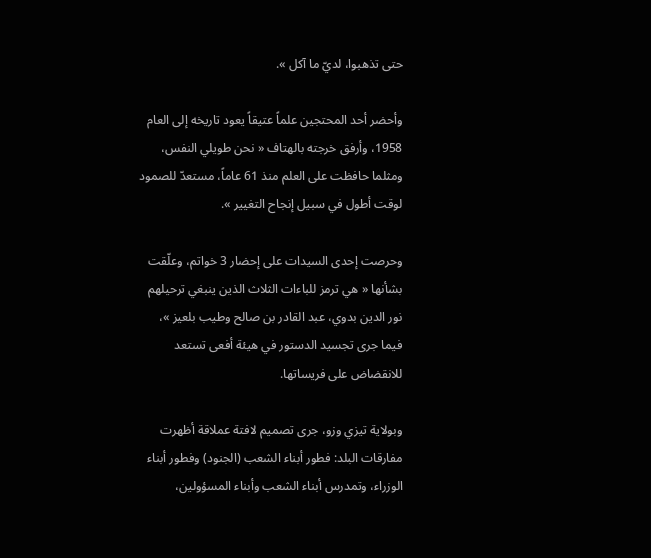حتى تذهبوا، لديّ ما آكل ».

وأحضر أحد المحتجين علماً عتيقاً يعود تاريخه إلى العام 1958، وأرفق خرجته بالهتاف « نحن طويلي النفس، ومثلما حافظت على العلم منذ 61 عاماً، مستعدّ للصمود لوقت أطول في سبيل إنجاح التغيير ».

وحرصت إحدى السيدات على إحضار 3 خواتم، وعلّقت بشأنها « هي ترمز للباءات الثلاث الذين ينبغي ترحيلهم نور الدين بدوي، عبد القادر بن صالح وطيب بلعيز »، فيما جرى تجسيد الدستور في هيئة أفعى تستعد للانقضاض على فريساتها.

وبولاية تيزي وزو، جرى تصميم لافتة عملاقة أظهرت مفارقات البلد: فطور أبناء الشعب (الجنود) وفطور أبناء الوزراء، وتمدرس أبناء الشعب وأبناء المسؤولين،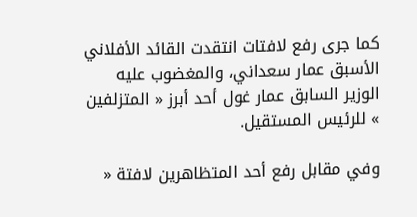كما جرى رفع لافتات انتقدت القائد الأفلاني الأسبق عمار سعداني، والمغضوب عليه الوزير السابق عمار غول أحد أبرز « المتزلفين » للرئيس المستقيل.

وفي مقابل رفع أحد المتظاهرين لافتة «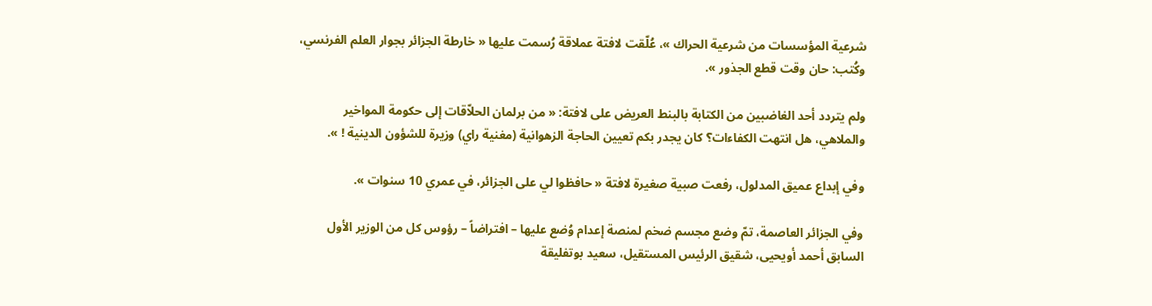شرعية المؤسسات من شرعية الحراك »، عُلّقت لافتة عملاقة رُسمت عليها « خارطة الجزائر بجوار العلم الفرنسي، وكُتب: حان وقت قطع الجذور ».

ولم يتردد أحد الغاضبين من الكتابة بالبنط العريض على لافتة: « من برلمان الحلاّقات إلى حكومة المواخير والملاهي، هل انتهت الكفاءات؟ كان يجدر بكم تعيين الحاجة الزهوانية (مغنية راي) وزيرة للشؤون الدينية ! ».

وفي إبداع عميق المدلول، رفعت صبية صغيرة لافتة « حافظوا لي على الجزائر، في عمري 10 سنوات ».

وفي الجزائر العاصمة، تمّ وضع مجسم ضخم لمنصة إعدام وُضع عليها – افتراضاً – رؤوس كل من الوزير الأول السابق أحمد أويحيى، شقيق الرئيس المستقيل، سعيد بوتفليقة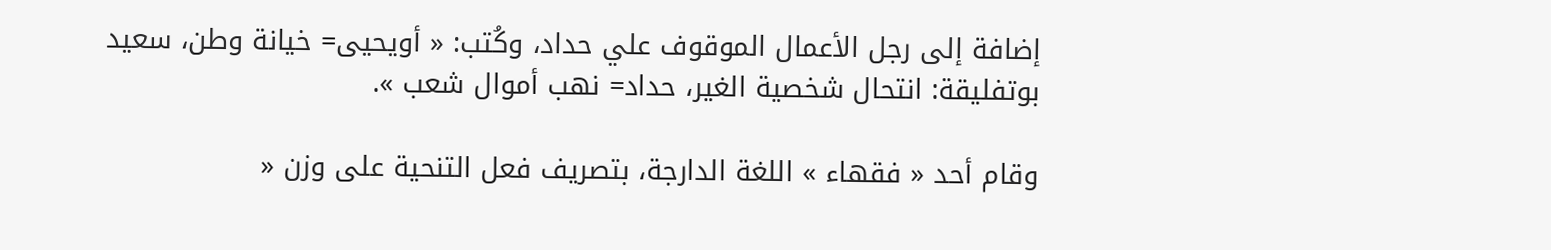إضافة إلى رجل الأعمال الموقوف علي حداد، وكُتب: « أويحيى= خيانة وطن، سعيد بوتفليقة: انتحال شخصية الغير، حداد= نهب أموال شعب ».

وقام أحد « فقهاء » اللغة الدارجة، بتصريف فعل التنحية على وزن «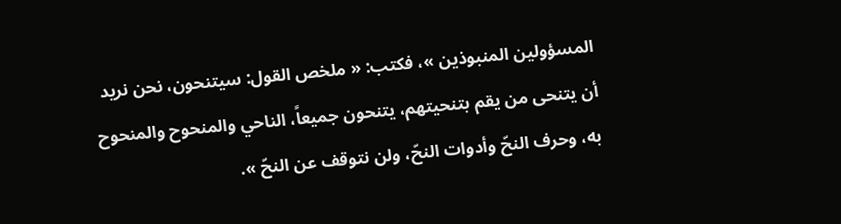المسؤولين المنبوذين »، فكتب: « ملخص القول: سيتنحون، نحن نريد أن يتنحى من يقم بتنحيتهم، يتنحون جميعاً، الناحي والمنحوح والمنحوح به، وحرف النحّ وأدوات النحّ، ولن نتوقف عن النحّ ».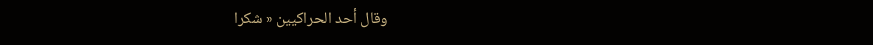وقال أحد الحراكيين « شكرا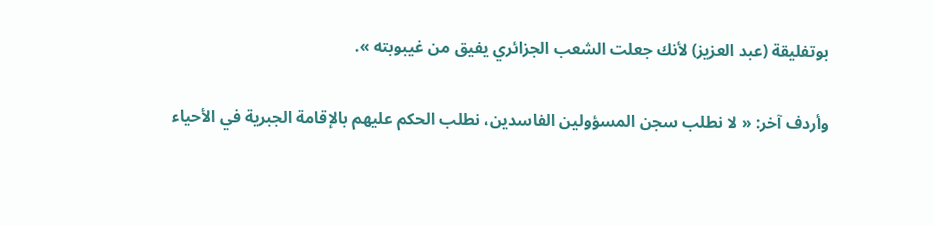بوتفليقة (عبد العزيز) لأنك جعلت الشعب الجزائري يفيق من غيبوبته ».

وأردف آخر: « لا نطلب سجن المسؤولين الفاسدين، نطلب الحكم عليهم بالإقامة الجبرية في الأحياء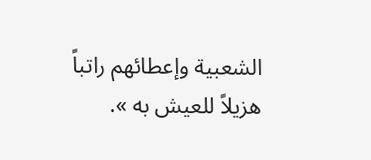الشعبية وإعطائهم راتباً هزيلاً للعيش به ».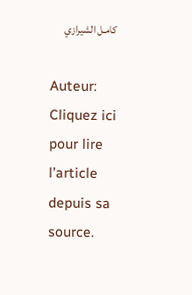كامـل الشيرازي

Auteur:
Cliquez ici pour lire l’article depuis sa source.